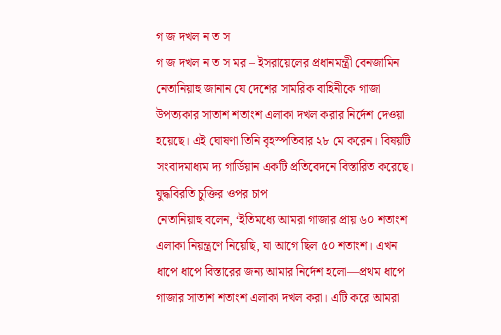গ জ দখল ন ত স
গ জ দখল ন ত স মর – ইসরায়েলের প্রধানমন্ত্রী বেনজামিন নেতানিয়াহু জানান যে দেশের সামরিক বাহিনীকে গাজা উপত্যকার সাতাশ শতাংশ এলাকা দখল করার নির্দেশ দেওয়া হয়েছে। এই ঘোষণা তিনি বৃহস্পতিবার ২৮ মে করেন। বিষয়টি সংবাদমাধ্যম দ্য গার্ডিয়ান একটি প্রতিবেদনে বিস্তারিত করেছে।
যুদ্ধবিরতি চুক্তির ওপর চাপ
নেতানিয়াহু বলেন, ‘ইতিমধ্যে আমরা গাজার প্রায় ৬০ শতাংশ এলাকা নিয়ন্ত্রণে নিয়েছি, যা আগে ছিল ৫০ শতাংশ। এখন ধাপে ধাপে বিস্তারের জন্য আমার নির্দেশ হলো—প্রথম ধাপে গাজার সাতাশ শতাংশ এলাকা দখল করা। এটি করে আমরা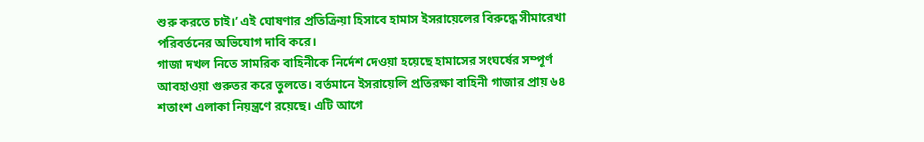শুরু করতে চাই।’ এই ঘোষণার প্রতিক্রিয়া হিসাবে হামাস ইসরায়েলের বিরুদ্ধে সীমারেখা পরিবর্তনের অভিযোগ দাবি করে।
গাজা দখল নিতে সামরিক বাহিনীকে নির্দেশ দেওয়া হয়েছে হামাসের সংঘর্ষের সম্পূর্ণ আবহাওয়া গুরুতর করে তুলতে। বর্তমানে ইসরায়েলি প্রতিরক্ষা বাহিনী গাজার প্রায় ৬৪ শতাংশ এলাকা নিয়ন্ত্রণে রয়েছে। এটি আগে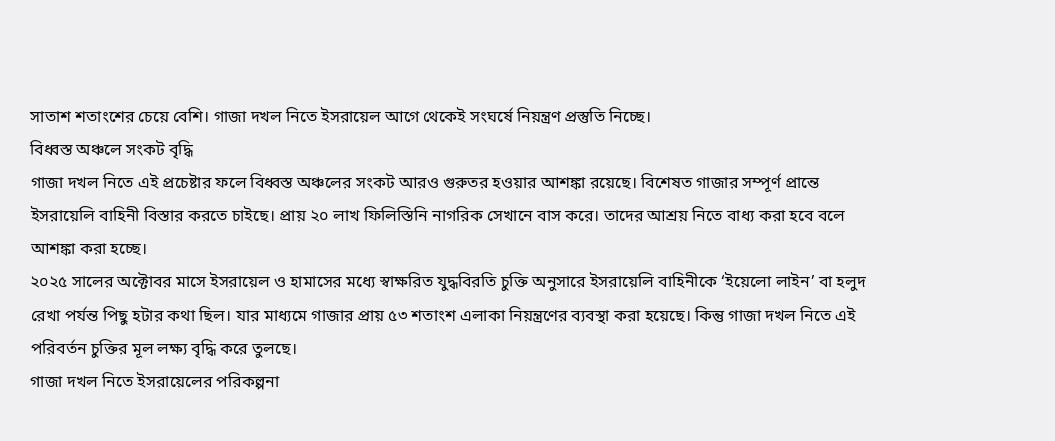সাতাশ শতাংশের চেয়ে বেশি। গাজা দখল নিতে ইসরায়েল আগে থেকেই সংঘর্ষে নিয়ন্ত্রণ প্রস্তুতি নিচ্ছে।
বিধ্বস্ত অঞ্চলে সংকট বৃদ্ধি
গাজা দখল নিতে এই প্রচেষ্টার ফলে বিধ্বস্ত অঞ্চলের সংকট আরও গুরুতর হওয়ার আশঙ্কা রয়েছে। বিশেষত গাজার সম্পূর্ণ প্রান্তে ইসরায়েলি বাহিনী বিস্তার করতে চাইছে। প্রায় ২০ লাখ ফিলিস্তিনি নাগরিক সেখানে বাস করে। তাদের আশ্রয় নিতে বাধ্য করা হবে বলে আশঙ্কা করা হচ্ছে।
২০২৫ সালের অক্টোবর মাসে ইসরায়েল ও হামাসের মধ্যে স্বাক্ষরিত যুদ্ধবিরতি চুক্তি অনুসারে ইসরায়েলি বাহিনীকে ‘ইয়েলো লাইন’ বা হলুদ রেখা পর্যন্ত পিছু হটার কথা ছিল। যার মাধ্যমে গাজার প্রায় ৫৩ শতাংশ এলাকা নিয়ন্ত্রণের ব্যবস্থা করা হয়েছে। কিন্তু গাজা দখল নিতে এই পরিবর্তন চুক্তির মূল লক্ষ্য বৃদ্ধি করে তুলছে।
গাজা দখল নিতে ইসরায়েলের পরিকল্পনা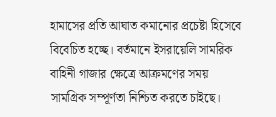হামাসের প্রতি আঘাত কমানোর প্রচেষ্টা হিসেবে বিবেচিত হচ্ছে। বর্তমানে ইসরায়েলি সামরিক বাহিনী গাজার ক্ষেত্রে আক্রমণের সময় সামগ্রিক সম্পূর্ণতা নিশ্চিত করতে চাইছে।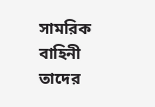সামরিক বাহিনী তাদের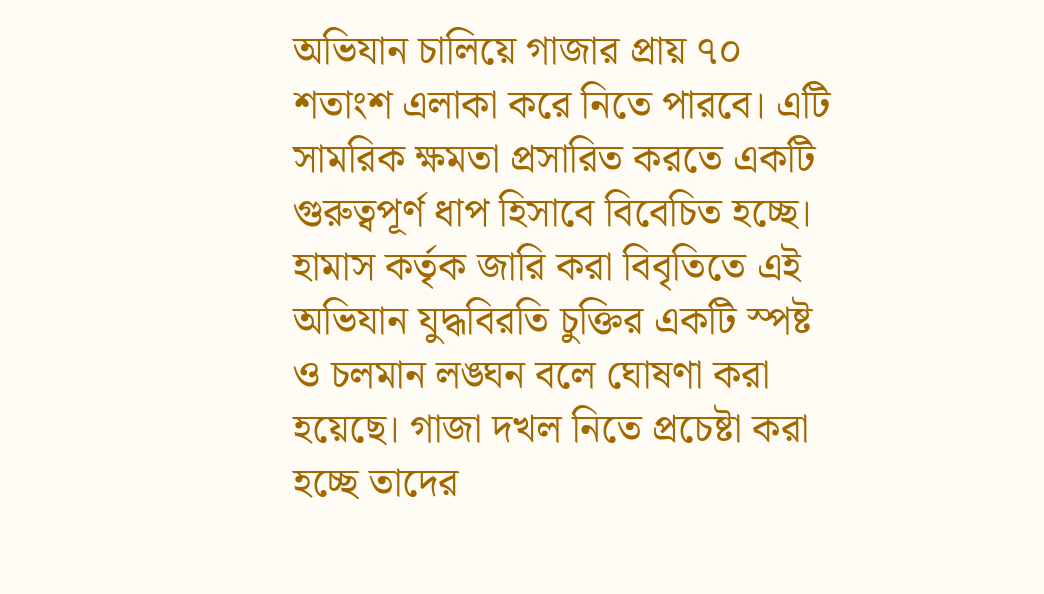অভিযান চালিয়ে গাজার প্রায় ৭০ শতাংশ এলাকা করে নিতে পারবে। এটি সামরিক ক্ষমতা প্রসারিত করতে একটি গুরুত্বপূর্ণ ধাপ হিসাবে বিবেচিত হচ্ছে।
হামাস কর্তৃক জারি করা বিবৃতিতে এই অভিযান যুদ্ধবিরতি চুক্তির একটি স্পষ্ট ও চলমান লঙ্ঘন বলে ঘোষণা করা হয়েছে। গাজা দখল নিতে প্রচেষ্টা করা হচ্ছে তাদের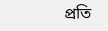প্রতি